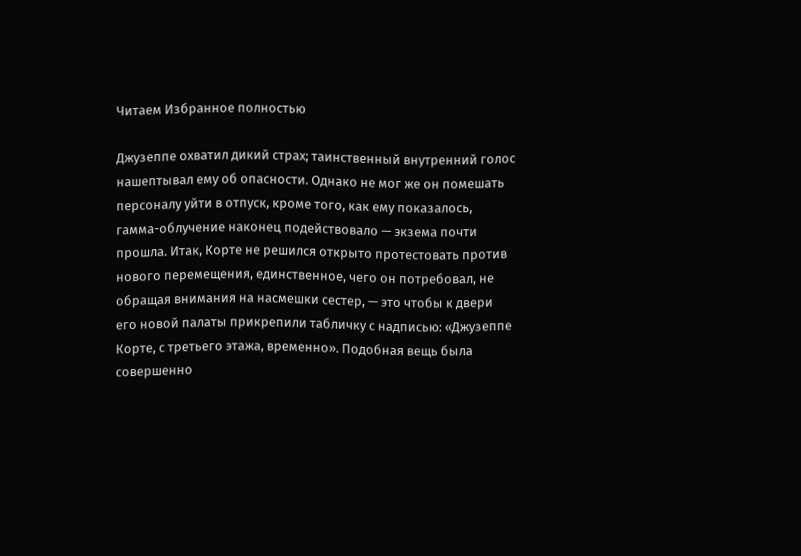Читаем Избранное полностью

Джузеппе охватил дикий страх; таинственный внутренний голос нашептывал ему об опасности. Однако не мог же он помешать персоналу уйти в отпуск, кроме того, как ему показалось, гамма-облучение наконец подействовало — экзема почти прошла. Итак, Корте не решился открыто протестовать против нового перемещения, единственное, чего он потребовал, не обращая внимания на насмешки сестер, — это чтобы к двери его новой палаты прикрепили табличку с надписью: «Джузеппе Корте, с третьего этажа, временно». Подобная вещь была совершенно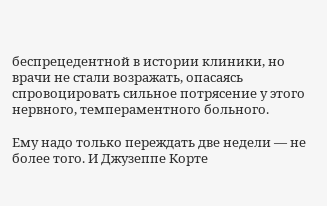беспрецедентной в истории клиники, но врачи не стали возражать, опасаясь спровоцировать сильное потрясение у этого нервного, темпераментного больного.

Ему надо только переждать две недели — не более того. И Джузеппе Корте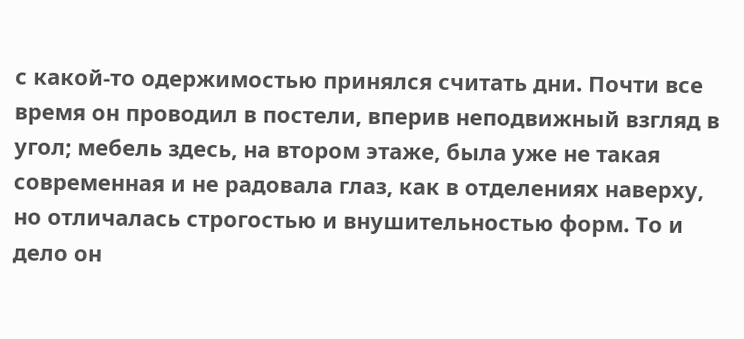с какой-то одержимостью принялся считать дни. Почти все время он проводил в постели, вперив неподвижный взгляд в угол; мебель здесь, на втором этаже, была уже не такая современная и не радовала глаз, как в отделениях наверху, но отличалась строгостью и внушительностью форм. То и дело он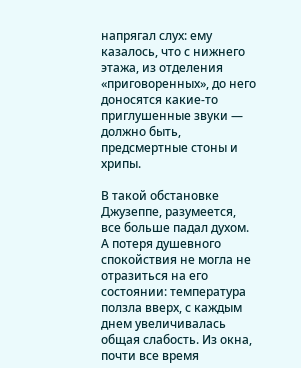напрягал слух: ему казалось, что с нижнего этажа, из отделения «приговоренных», до него доносятся какие-то приглушенные звуки — должно быть, предсмертные стоны и хрипы.

В такой обстановке Джузеппе, разумеется, все больше падал духом. А потеря душевного спокойствия не могла не отразиться на его состоянии: температура ползла вверх, с каждым днем увеличивалась общая слабость. Из окна, почти все время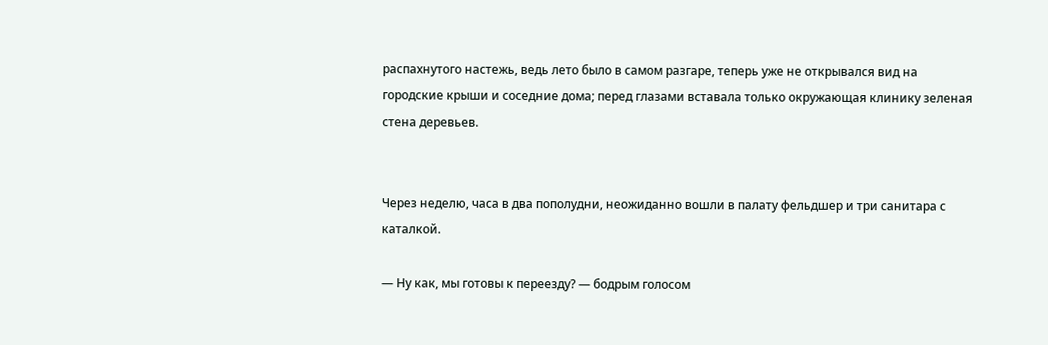распахнутого настежь, ведь лето было в самом разгаре, теперь уже не открывался вид на городские крыши и соседние дома; перед глазами вставала только окружающая клинику зеленая стена деревьев.


Через неделю, часа в два пополудни, неожиданно вошли в палату фельдшер и три санитара с каталкой.

— Ну как, мы готовы к переезду? — бодрым голосом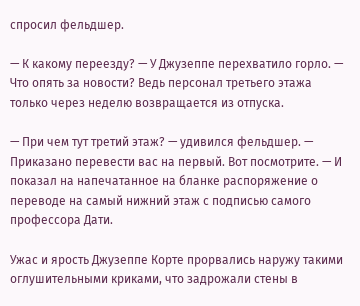спросил фельдшер.

— К какому переезду? — У Джузеппе перехватило горло. — Что опять за новости? Ведь персонал третьего этажа только через неделю возвращается из отпуска.

— При чем тут третий этаж? — удивился фельдшер. — Приказано перевести вас на первый. Вот посмотрите. — И показал на напечатанное на бланке распоряжение о переводе на самый нижний этаж с подписью самого профессора Дати.

Ужас и ярость Джузеппе Корте прорвались наружу такими оглушительными криками, что задрожали стены в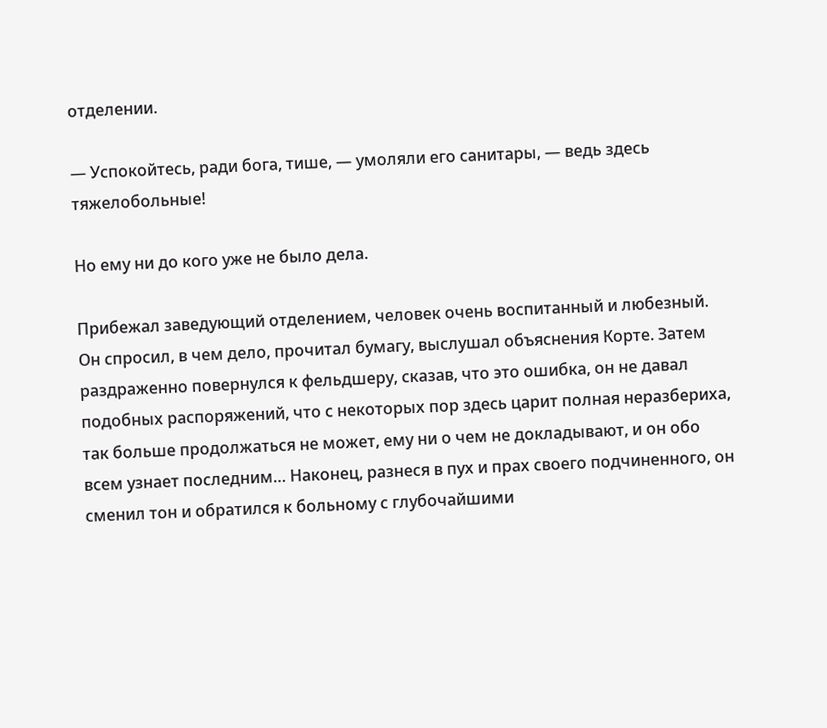отделении.

— Успокойтесь, ради бога, тише, — умоляли его санитары, — ведь здесь тяжелобольные!

Но ему ни до кого уже не было дела.

Прибежал заведующий отделением, человек очень воспитанный и любезный. Он спросил, в чем дело, прочитал бумагу, выслушал объяснения Корте. Затем раздраженно повернулся к фельдшеру, сказав, что это ошибка, он не давал подобных распоряжений, что с некоторых пор здесь царит полная неразбериха, так больше продолжаться не может, ему ни о чем не докладывают, и он обо всем узнает последним… Наконец, разнеся в пух и прах своего подчиненного, он сменил тон и обратился к больному с глубочайшими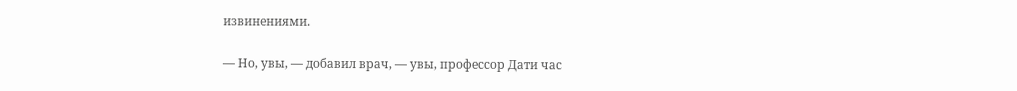извинениями.

— Но, увы, — добавил врач, — увы, профессор Дати час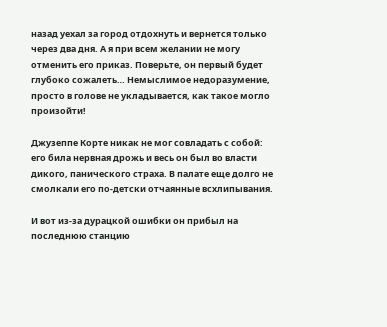назад уехал за город отдохнуть и вернется только через два дня. А я при всем желании не могу отменить его приказ. Поверьте, он первый будет глубоко сожалеть… Немыслимое недоразумение, просто в голове не укладывается, как такое могло произойти!

Джузеппе Корте никак не мог совладать с собой: его била нервная дрожь и весь он был во власти дикого, панического страха. В палате еще долго не смолкали его по-детски отчаянные всхлипывания.

И вот из-за дурацкой ошибки он прибыл на последнюю станцию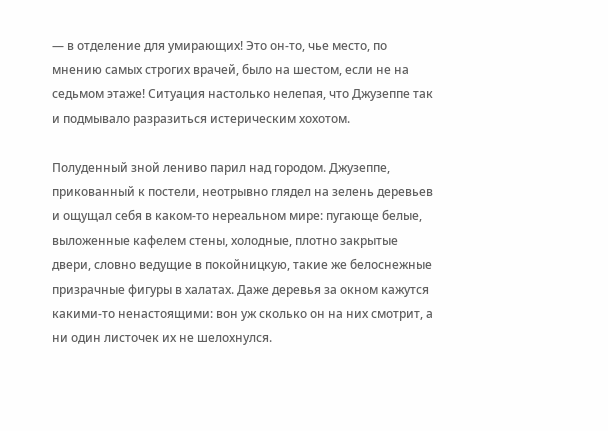— в отделение для умирающих! Это он-то, чье место, по мнению самых строгих врачей, было на шестом, если не на седьмом этаже! Ситуация настолько нелепая, что Джузеппе так и подмывало разразиться истерическим хохотом.

Полуденный зной лениво парил над городом. Джузеппе, прикованный к постели, неотрывно глядел на зелень деревьев и ощущал себя в каком-то нереальном мире: пугающе белые, выложенные кафелем стены, холодные, плотно закрытые двери, словно ведущие в покойницкую, такие же белоснежные призрачные фигуры в халатах. Даже деревья за окном кажутся какими-то ненастоящими: вон уж сколько он на них смотрит, а ни один листочек их не шелохнулся.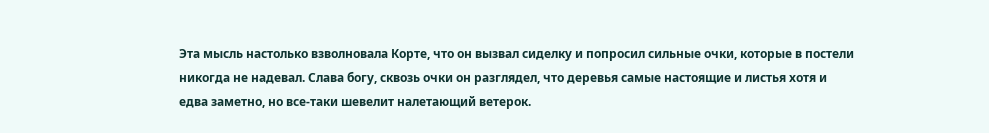Эта мысль настолько взволновала Корте, что он вызвал сиделку и попросил сильные очки, которые в постели никогда не надевал. Слава богу, сквозь очки он разглядел, что деревья самые настоящие и листья хотя и едва заметно, но все-таки шевелит налетающий ветерок.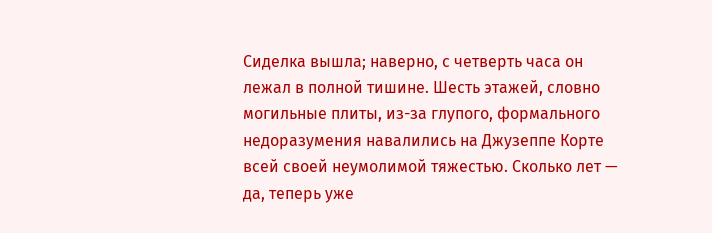Сиделка вышла; наверно, с четверть часа он лежал в полной тишине. Шесть этажей, словно могильные плиты, из-за глупого, формального недоразумения навалились на Джузеппе Корте всей своей неумолимой тяжестью. Сколько лет — да, теперь уже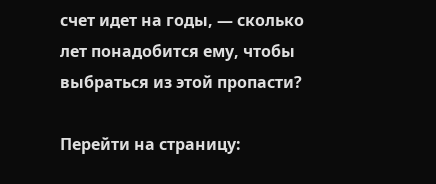счет идет на годы, — сколько лет понадобится ему, чтобы выбраться из этой пропасти?

Перейти на страницу: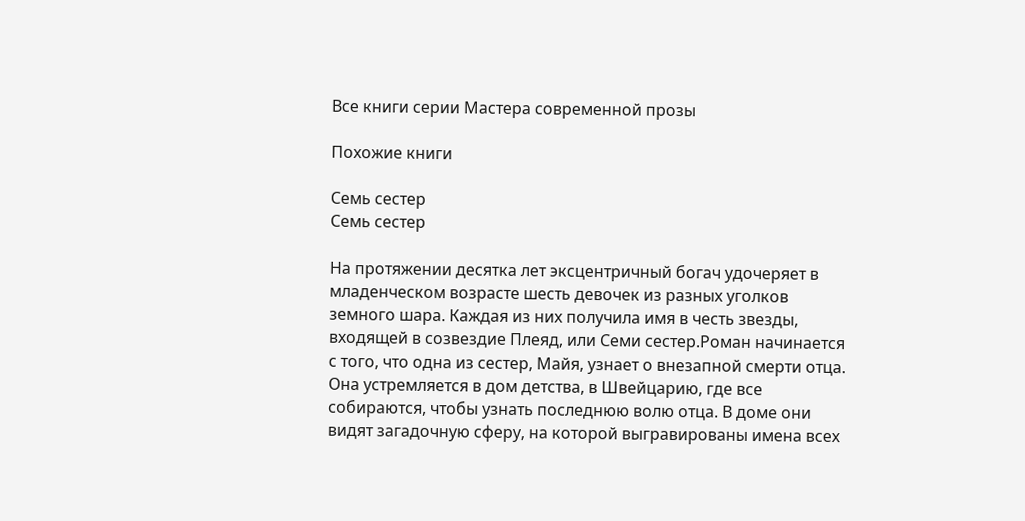Все книги серии Мастера современной прозы

Похожие книги

Семь сестер
Семь сестер

На протяжении десятка лет эксцентричный богач удочеряет в младенческом возрасте шесть девочек из разных уголков земного шара. Каждая из них получила имя в честь звезды, входящей в созвездие Плеяд, или Семи сестер.Роман начинается с того, что одна из сестер, Майя, узнает о внезапной смерти отца. Она устремляется в дом детства, в Швейцарию, где все собираются, чтобы узнать последнюю волю отца. В доме они видят загадочную сферу, на которой выгравированы имена всех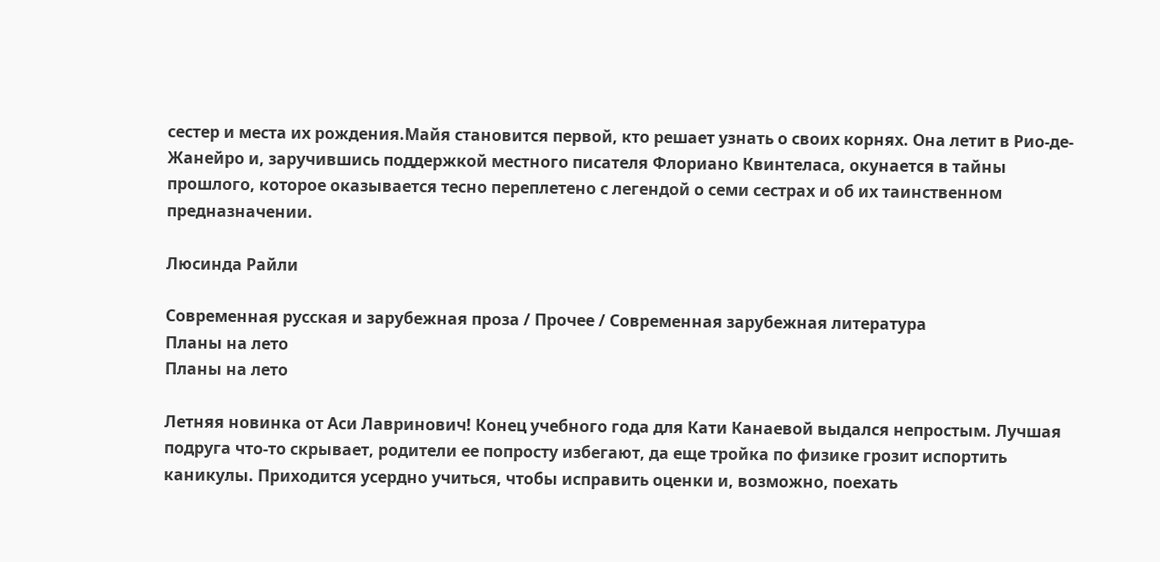сестер и места их рождения.Майя становится первой, кто решает узнать о своих корнях. Она летит в Рио-де-Жанейро и, заручившись поддержкой местного писателя Флориано Квинтеласа, окунается в тайны прошлого, которое оказывается тесно переплетено с легендой о семи сестрах и об их таинственном предназначении.

Люсинда Райли

Современная русская и зарубежная проза / Прочее / Современная зарубежная литература
Планы на лето
Планы на лето

Летняя новинка от Аси Лавринович! Конец учебного года для Кати Канаевой выдался непростым. Лучшая подруга что-то скрывает, родители ее попросту избегают, да еще тройка по физике грозит испортить каникулы. Приходится усердно учиться, чтобы исправить оценки и, возможно, поехать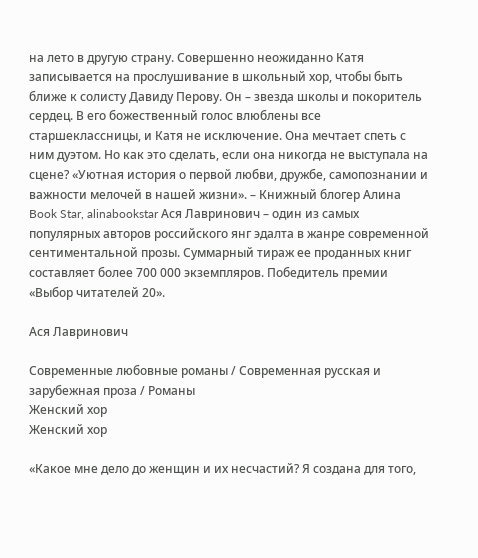на лето в другую страну. Совершенно неожиданно Катя записывается на прослушивание в школьный хор, чтобы быть ближе к солисту Давиду Перову. Он – звезда школы и покоритель сердец. В его божественный голос влюблены все старшеклассницы, и Катя не исключение. Она мечтает спеть с ним дуэтом. Но как это сделать, если она никогда не выступала на сцене? «Уютная история о первой любви, дружбе, самопознании и важности мелочей в нашей жизни». – Книжный блогер Алина Book Star, alinabookstar Ася Лавринович – один из самых популярных авторов российского янг эдалта в жанре современной сентиментальной прозы. Суммарный тираж ее проданных книг составляет более 700 000 экземпляров. Победитель премии «Выбор читателей 20».

Ася Лавринович

Современные любовные романы / Современная русская и зарубежная проза / Романы
Женский хор
Женский хор

«Какое мне дело до женщин и их несчастий? Я создана для того,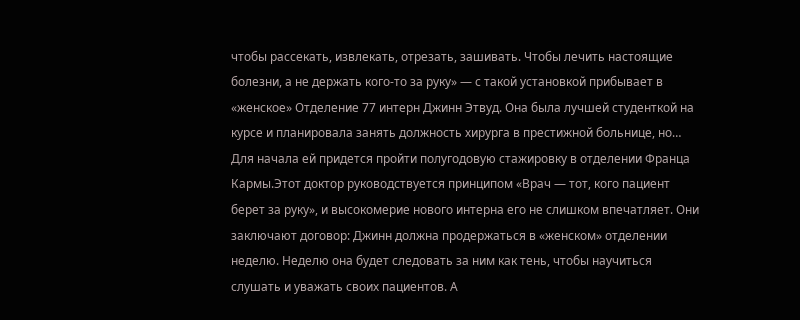чтобы рассекать, извлекать, отрезать, зашивать. Чтобы лечить настоящие болезни, а не держать кого-то за руку» — с такой установкой прибывает в «женское» Отделение 77 интерн Джинн Этвуд. Она была лучшей студенткой на курсе и планировала занять должность хирурга в престижной больнице, но… Для начала ей придется пройти полугодовую стажировку в отделении Франца Кармы.Этот доктор руководствуется принципом «Врач — тот, кого пациент берет за руку», и высокомерие нового интерна его не слишком впечатляет. Они заключают договор: Джинн должна продержаться в «женском» отделении неделю. Неделю она будет следовать за ним как тень, чтобы научиться слушать и уважать своих пациентов. А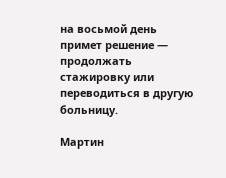на восьмой день примет решение — продолжать стажировку или переводиться в другую больницу.

Мартин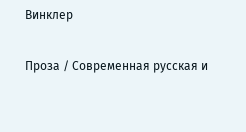Винклер

Проза / Современная русская и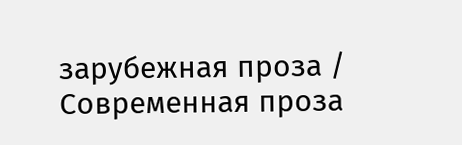зарубежная проза / Современная проза